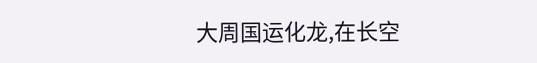大周国运化龙,在长空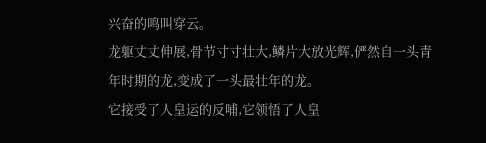兴奋的鸣叫穿云。
龙躯丈丈伸展,骨节寸寸壮大,鳞片大放光辉,俨然自一头青年时期的龙,变成了一头最壮年的龙。
它接受了人皇运的反哺,它领悟了人皇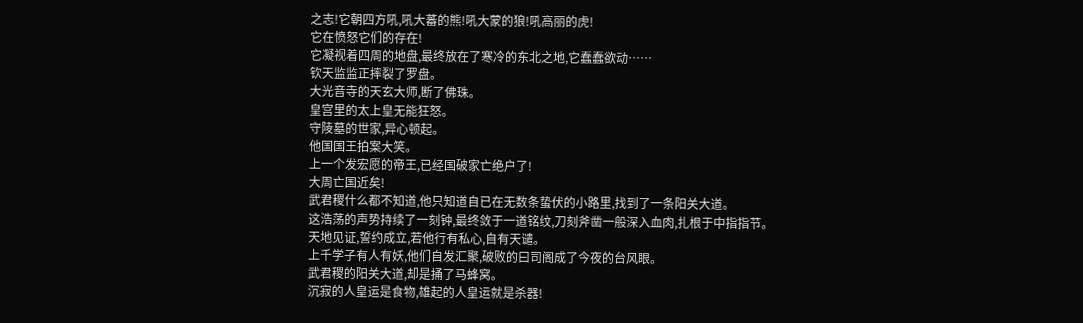之志!它朝四方吼,吼大蕃的熊!吼大蒙的狼!吼高丽的虎!
它在愤怒它们的存在!
它凝视着四周的地盘,最终放在了寒冷的东北之地,它蠢蠢欲动……
钦天监监正摔裂了罗盘。
大光音寺的天玄大师,断了佛珠。
皇宫里的太上皇无能狂怒。
守陵墓的世家,异心顿起。
他国国王拍案大笑。
上一个发宏愿的帝王,已经国破家亡绝户了!
大周亡国近矣!
武君稷什么都不知道,他只知道自已在无数条蛰伏的小路里,找到了一条阳关大道。
这浩荡的声势持续了一刻钟,最终敛于一道铭纹,刀刻斧凿一般深入血肉,扎根于中指指节。
天地见证,誓约成立,若他行有私心,自有天谴。
上千学子有人有妖,他们自发汇聚,破败的曰司阁成了今夜的台风眼。
武君稷的阳关大道,却是捅了马蜂窝。
沉寂的人皇运是食物,雄起的人皇运就是杀器!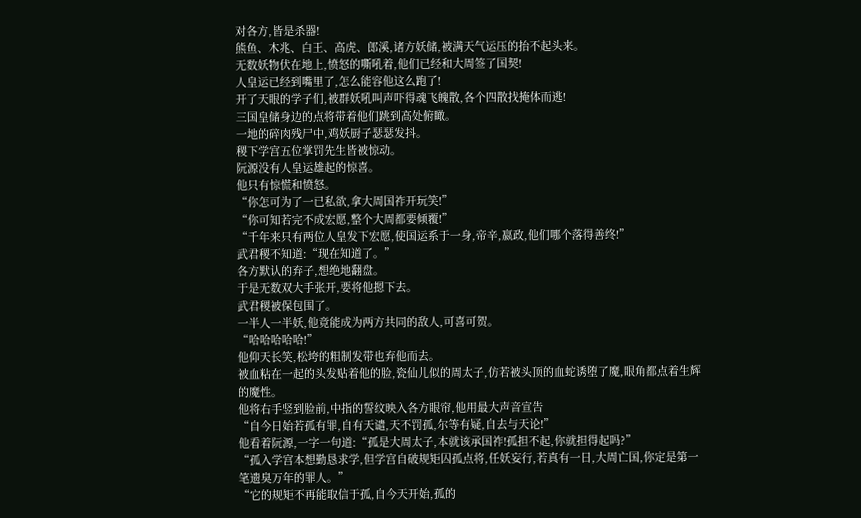对各方,皆是杀器!
熊鱼、木兆、白王、高虎、郎溪,诸方妖储,被满天气运压的抬不起头来。
无数妖物伏在地上,愤怒的嘶吼着,他们已经和大周签了国契!
人皇运已经到嘴里了,怎么能容他这么跑了!
开了天眼的学子们,被群妖吼叫声吓得魂飞魄散,各个四散找掩体而逃!
三国皇储身边的点将带着他们跳到高处俯瞰。
一地的碎肉残尸中,鸡妖厨子瑟瑟发抖。
稷下学宫五位掌罚先生皆被惊动。
阮源没有人皇运雄起的惊喜。
他只有惊慌和愤怒。
“你怎可为了一已私欲,拿大周国祚开玩笑!”
“你可知若完不成宏愿,整个大周都要倾覆!”
“千年来只有两位人皇发下宏愿,使国运系于一身,帝辛,嬴政,他们哪个落得善终!”
武君稷不知道:“现在知道了。”
各方默认的弃子,想绝地翻盘。
于是无数双大手张开,要将他摁下去。
武君稷被保包围了。
一半人一半妖,他竟能成为两方共同的敌人,可喜可贺。
“哈哈哈哈哈!”
他仰天长笑,松垮的粗制发带也弃他而去。
被血粘在一起的头发贴着他的脸,瓷仙儿似的周太子,仿若被头顶的血蛇诱堕了魔,眼角都点着生辉的魔性。
他将右手竖到脸前,中指的誓纹映入各方眼帘,他用最大声音宣告
“自今日始若孤有罪,自有天谴,天不罚孤,尔等有疑,自去与天论!”
他看着阮源,一字一句道:“孤是大周太子,本就该承国祚!孤担不起,你就担得起吗?”
“孤入学宫本想勤恳求学,但学宫自破规矩囚孤点将,任妖妄行,若真有一日,大周亡国,你定是第一笔遗臭万年的罪人。”
“它的规矩不再能取信于孤,自今天开始,孤的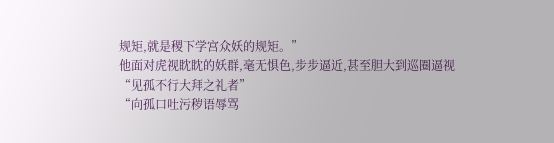规矩,就是稷下学宫众妖的规矩。”
他面对虎视眈眈的妖群,毫无惧色,步步逼近,甚至胆大到巡圈逼视
“见孤不行大拜之礼者”
“向孤口吐污秽语辱骂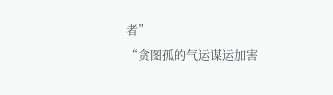者”
“贪图孤的气运谋运加害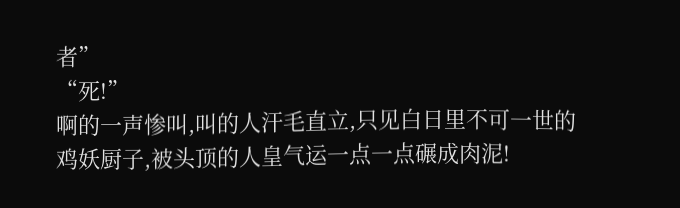者”
“死!”
啊的一声惨叫,叫的人汗毛直立,只见白日里不可一世的鸡妖厨子,被头顶的人皇气运一点一点碾成肉泥!